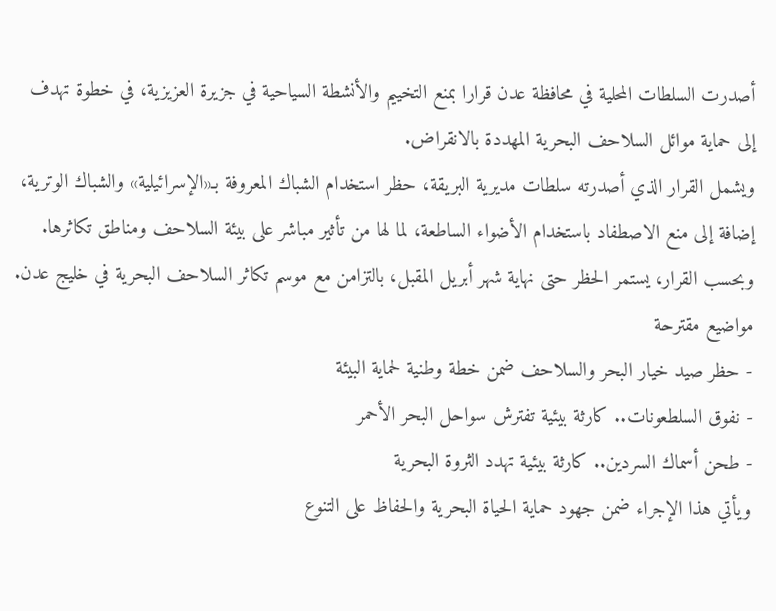أصدرت السلطات المحلية في محافظة عدن قرارا بمنع التخييم والأنشطة السياحية في جزيرة العزيزية، في خطوة تهدف إلى حماية موائل السلاحف البحرية المهددة بالانقراض.
ويشمل القرار الذي أصدرته سلطات مديرية البريقة، حظر استخدام الشباك المعروفة بـ«الإسرائيلية» والشباك الوترية، إضافة إلى منع الاصطفاد باستخدام الأضواء الساطعة، لما لها من تأثير مباشر على بيئة السلاحف ومناطق تكاثرها.
وبحسب القرار، يستمر الحظر حتى نهاية شهر أبريل المقبل، بالتزامن مع موسم تكاثر السلاحف البحرية في خليج عدن.
مواضيع مقترحة
- حظر صيد خيار البحر والسلاحف ضمن خطة وطنية لحماية البيئة
- نفوق السلطعونات.. كارثة بيئية تفترش سواحل البحر الأحمر
- طحن أسماك السردين.. كارثة بيئية تهدد الثروة البحرية
ويأتي هذا الإجراء ضمن جهود حماية الحياة البحرية والحفاظ على التنوع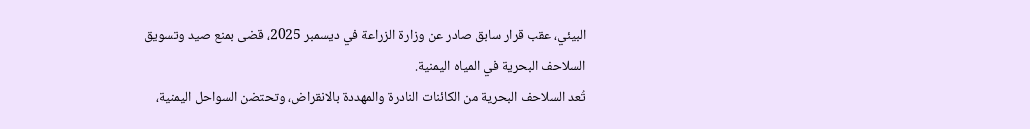البيئي، عقب قرار سابق صادر عن وزارة الزراعة في ديسمبر 2025، قضى بمنع صيد وتسويق السلاحف البحرية في المياه اليمنية.
تُعد السلاحف البحرية من الكائنات النادرة والمهددة بالانقراض، وتحتضن السواحل اليمنية،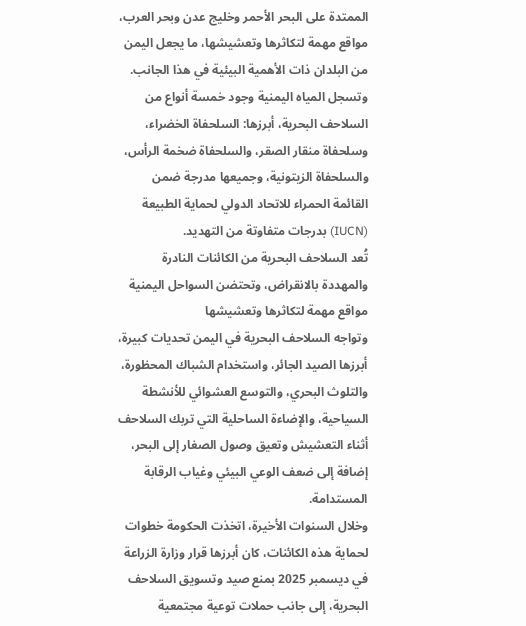الممتدة على البحر الأحمر وخليج عدن وبحر العرب، مواقع مهمة لتكاثرها وتعشيشها، ما يجعل اليمن من البلدان ذات الأهمية البيئية في هذا الجانب.
وتسجل المياه اليمنية وجود خمسة أنواع من السلاحف البحرية، أبرزها: السلحفاة الخضراء، وسلحفاة منقار الصقر، والسلحفاة ضخمة الرأس، والسلحفاة الزيتونية، وجميعها مدرجة ضمن القائمة الحمراء للاتحاد الدولي لحماية الطبيعة (IUCN) بدرجات متفاوتة من التهديد.
تُعد السلاحف البحرية من الكائنات النادرة والمهددة بالانقراض، وتحتضن السواحل اليمنية مواقع مهمة لتكاثرها وتعشيشها
وتواجه السلاحف البحرية في اليمن تحديات كبيرة، أبرزها الصيد الجائر، واستخدام الشباك المحظورة، والتلوث البحري، والتوسع العشوائي للأنشطة السياحية، والإضاءة الساحلية التي تربك السلاحف أثناء التعشيش وتعيق وصول الصغار إلى البحر، إضافة إلى ضعف الوعي البيئي وغياب الرقابة المستدامة.
وخلال السنوات الأخيرة، اتخذت الحكومة خطوات لحماية هذه الكائنات، كان أبرزها قرار وزارة الزراعة في ديسمبر 2025 بمنع صيد وتسويق السلاحف البحرية، إلى جانب حملات توعية مجتمعية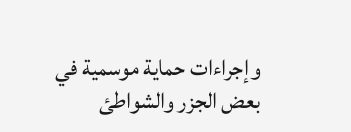وإجراءات حماية موسمية في بعض الجزر والشواطئ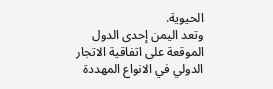الحيوية.
وتعد اليمن إحدى الدول الموقعة على اتفاقية الاتجار الدولي في الانواع المهددة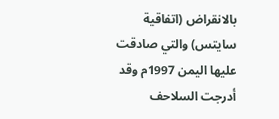بالانقراض (اتفاقية سايتس) والتي صادقت عليها اليمن 1997م وقد أدرجت السلاحف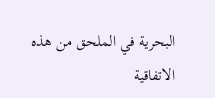البحرية في الملحق من هذه الاتفاقية